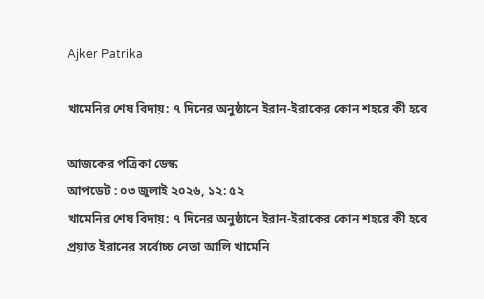Ajker Patrika

খামেনির শেষ বিদায়: ৭ দিনের অনুষ্ঠানে ইরান-ইরাকের কোন শহরে কী হবে

আজকের পত্রিকা ডেস্ক
আপডেট : ০৩ জুলাই ২০২৬, ১২: ৫২
খামেনির শেষ বিদায়: ৭ দিনের অনুষ্ঠানে ইরান-ইরাকের কোন শহরে কী হবে
প্রয়াত ইরানের সর্বোচ্চ নেতা আলি খামেনি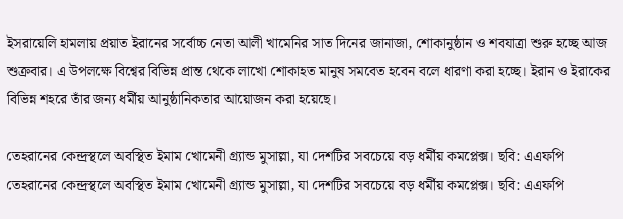ইসরায়েলি হামলায় প্রয়াত ইরানের সর্বোচ্চ নেতা আলী খামেনির সাত দিনের জানাজা, শোকানুষ্ঠান ও শবযাত্রা শুরু হচ্ছে আজ শুক্রবার। এ উপলক্ষে বিশ্বের বিভিন্ন প্রান্ত থেকে লাখো শোকাহত মানুষ সমবেত হবেন বলে ধারণা করা হচ্ছে। ইরান ও ইরাকের বিভিন্ন শহরে তাঁর জন্য ধর্মীয় আনুষ্ঠানিকতার আয়োজন করা হয়েছে।

তেহরানের কেন্দ্রস্থলে অবস্থিত ইমাম খোমেনী গ্র্যান্ড মুসাল্লা, যা দেশটির সবচেয়ে বড় ধর্মীয় কমপ্লেক্স। ছবি: এএফপি
তেহরানের কেন্দ্রস্থলে অবস্থিত ইমাম খোমেনী গ্র্যান্ড মুসাল্লা, যা দেশটির সবচেয়ে বড় ধর্মীয় কমপ্লেক্স। ছবি: এএফপি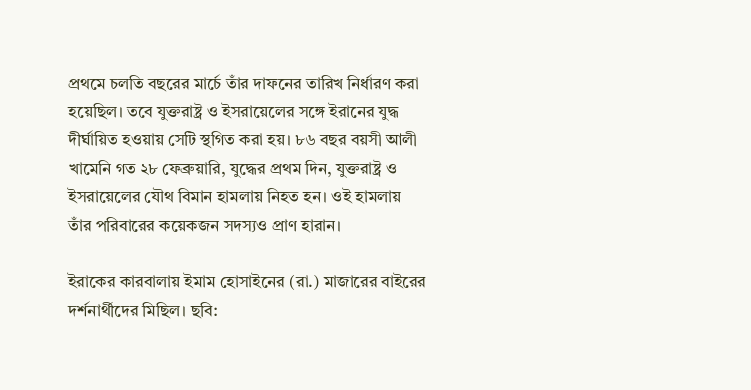প্রথমে চলতি বছরের মার্চে তাঁর দাফনের তারিখ নির্ধারণ করা হয়েছিল। তবে যুক্তরাষ্ট্র ও ইসরায়েলের সঙ্গে ইরানের যুদ্ধ দীর্ঘায়িত হওয়ায় সেটি স্থগিত করা হয়। ৮৬ বছর বয়সী আলী খামেনি গত ২৮ ফেব্রুয়ারি, যুদ্ধের প্রথম দিন, যুক্তরাষ্ট্র ও ইসরায়েলের যৌথ বিমান হামলায় নিহত হন। ওই হামলায় তাঁর পরিবারের কয়েকজন সদস্যও প্রাণ হারান।

ইরাকের কারবালায় ইমাম হোসাইনের (রা.) মাজারের বাইরের দর্শনার্থীদের মিছিল। ছবি: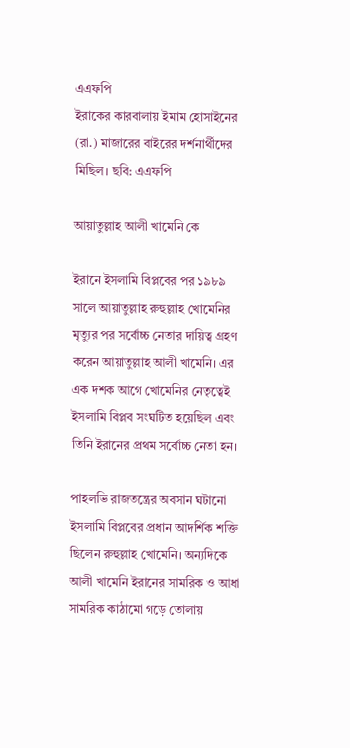এএফপি
ইরাকের কারবালায় ইমাম হোসাইনের (রা.) মাজারের বাইরের দর্শনার্থীদের মিছিল। ছবি: এএফপি

আয়াতুল্লাহ আলী খামেনি কে

ইরানে ইসলামি বিপ্লবের পর ১৯৮৯ সালে আয়াতুল্লাহ রুহুল্লাহ খোমেনির মৃত্যুর পর সর্বোচ্চ নেতার দায়িত্ব গ্রহণ করেন আয়াতুল্লাহ আলী খামেনি। এর এক দশক আগে খোমেনির নেতৃত্বেই ইসলামি বিপ্লব সংঘটিত হয়েছিল এবং তিনি ইরানের প্রথম সর্বোচ্চ নেতা হন।

পাহলভি রাজতন্ত্রের অবসান ঘটানো ইসলামি বিপ্লবের প্রধান আদর্শিক শক্তি ছিলেন রুহুল্লাহ খোমেনি। অন্যদিকে আলী খামেনি ইরানের সামরিক ও আধা সামরিক কাঠামো গড়ে তোলায়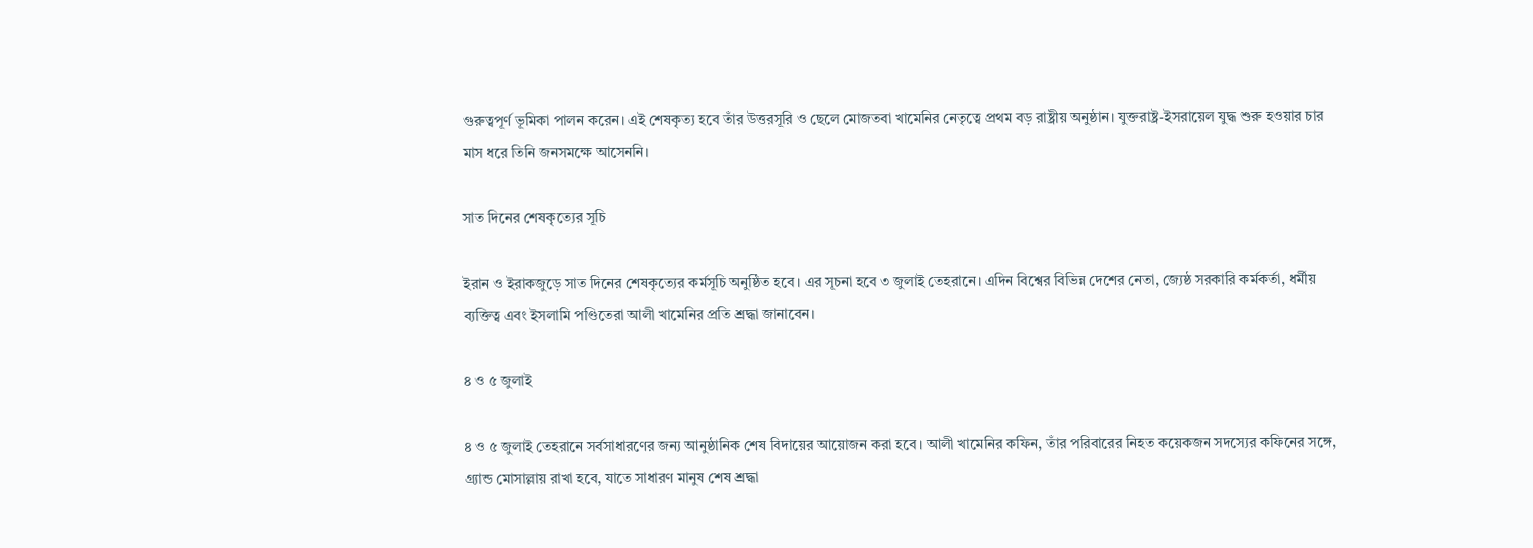গুরুত্বপূর্ণ ভূমিকা পালন করেন। এই শেষকৃত্য হবে তাঁর উত্তরসূরি ও ছেলে মোজতবা খামেনির নেতৃত্বে প্রথম বড় রাষ্ট্রীয় অনুষ্ঠান। যুক্তরাষ্ট্র-ইসরায়েল যুদ্ধ শুরু হওয়ার চার মাস ধরে তিনি জনসমক্ষে আসেননি।

সাত দিনের শেষকৃত্যের সূচি

ইরান ও ইরাকজুড়ে সাত দিনের শেষকৃত্যের কর্মসূচি অনুষ্ঠিত হবে। এর সূচনা হবে ৩ জুলাই তেহরানে। এদিন বিশ্বের বিভিন্ন দেশের নেতা, জ্যেষ্ঠ সরকারি কর্মকর্তা, ধর্মীয় ব্যক্তিত্ব এবং ইসলামি পণ্ডিতেরা আলী খামেনির প্রতি শ্রদ্ধা জানাবেন।

৪ ও ৫ জুলাই

৪ ও ৫ জুলাই তেহরানে সর্বসাধারণের জন্য আনুষ্ঠানিক শেষ বিদায়ের আয়োজন করা হবে। আলী খামেনির কফিন, তাঁর পরিবারের নিহত কয়েকজন সদস্যের কফিনের সঙ্গে, গ্র্যান্ড মোসাল্লায় রাখা হবে, যাতে সাধারণ মানুষ শেষ শ্রদ্ধা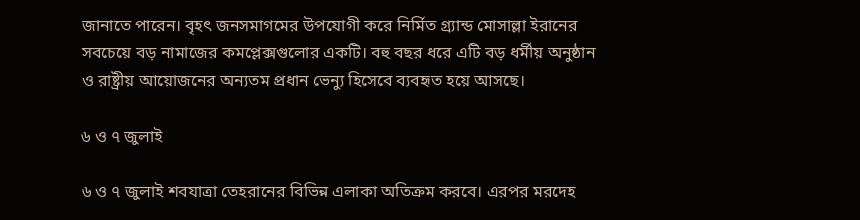জানাতে পারেন। বৃহৎ জনসমাগমের উপযোগী করে নির্মিত গ্র্যান্ড মোসাল্লা ইরানের সবচেয়ে বড় নামাজের কমপ্লেক্সগুলোর একটি। বহু বছর ধরে এটি বড় ধর্মীয় অনুষ্ঠান ও রাষ্ট্রীয় আয়োজনের অন্যতম প্রধান ভেন্যু হিসেবে ব্যবহৃত হয়ে আসছে।

৬ ও ৭ জুলাই

৬ ও ৭ জুলাই শবযাত্রা তেহরানের বিভিন্ন এলাকা অতিক্রম করবে। এরপর মরদেহ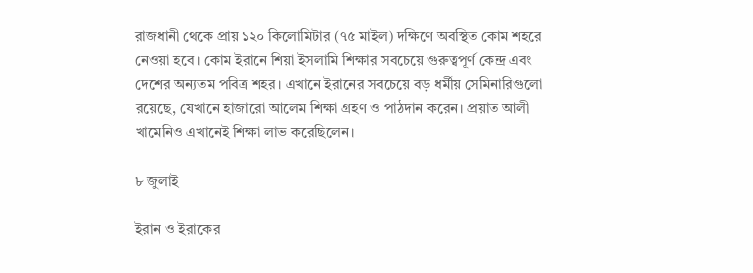রাজধানী থেকে প্রায় ১২০ কিলোমিটার (৭৫ মাইল) দক্ষিণে অবস্থিত কোম শহরে নেওয়া হবে। কোম ইরানে শিয়া ইসলামি শিক্ষার সবচেয়ে গুরুত্বপূর্ণ কেন্দ্র এবং দেশের অন্যতম পবিত্র শহর। এখানে ইরানের সবচেয়ে বড় ধর্মীয় সেমিনারিগুলো রয়েছে, যেখানে হাজারো আলেম শিক্ষা গ্রহণ ও পাঠদান করেন। প্রয়াত আলী খামেনিও এখানেই শিক্ষা লাভ করেছিলেন।

৮ জুলাই

ইরান ও ইরাকের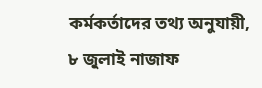কর্মকর্তাদের তথ্য অনুযায়ী, ৮ জুলাই নাজাফ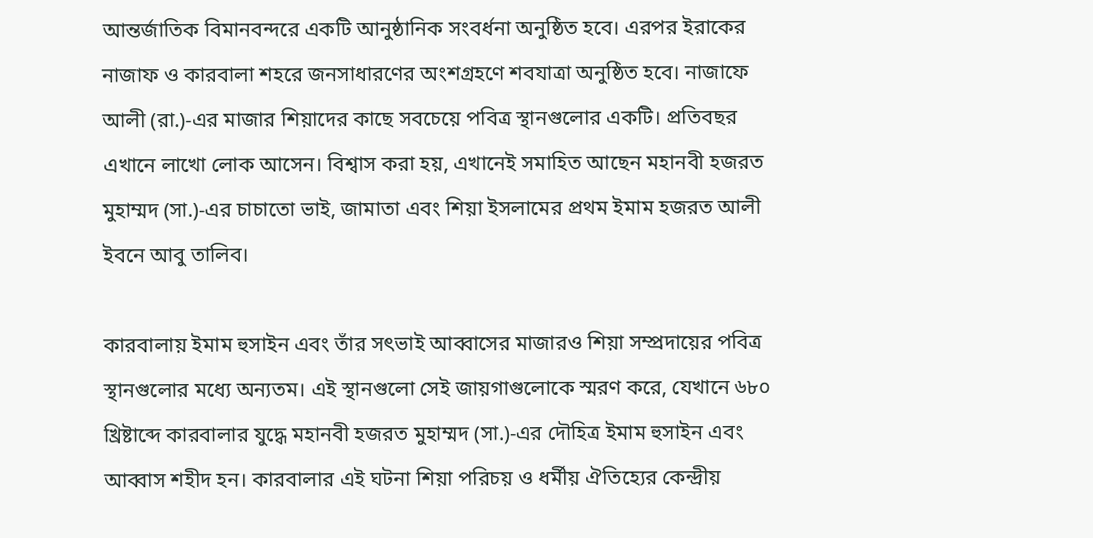আন্তর্জাতিক বিমানবন্দরে একটি আনুষ্ঠানিক সংবর্ধনা অনুষ্ঠিত হবে। এরপর ইরাকের নাজাফ ও কারবালা শহরে জনসাধারণের অংশগ্রহণে শবযাত্রা অনুষ্ঠিত হবে। নাজাফে আলী (রা.)-এর মাজার শিয়াদের কাছে সবচেয়ে পবিত্র স্থানগুলোর একটি। প্রতিবছর এখানে লাখো লোক আসেন। বিশ্বাস করা হয়, এখানেই সমাহিত আছেন মহানবী হজরত মুহাম্মদ (সা.)-এর চাচাতো ভাই, জামাতা এবং শিয়া ইসলামের প্রথম ইমাম হজরত আলী ইবনে আবু তালিব।

কারবালায় ইমাম হুসাইন এবং তাঁর সৎভাই আব্বাসের মাজারও শিয়া সম্প্রদায়ের পবিত্র স্থানগুলোর মধ্যে অন্যতম। এই স্থানগুলো সেই জায়গাগুলোকে স্মরণ করে, যেখানে ৬৮০ খ্রিষ্টাব্দে কারবালার যুদ্ধে মহানবী হজরত মুহাম্মদ (সা.)-এর দৌহিত্র ইমাম হুসাইন এবং আব্বাস শহীদ হন। কারবালার এই ঘটনা শিয়া পরিচয় ও ধর্মীয় ঐতিহ্যের কেন্দ্রীয়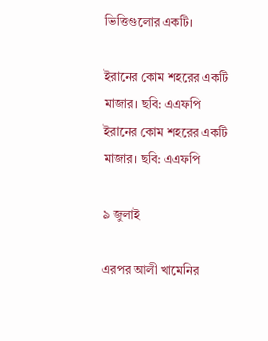ভিত্তিগুলোর একটি।

ইরানের কোম শহরের একটি মাজার। ছবি: এএফপি
ইরানের কোম শহরের একটি মাজার। ছবি: এএফপি

৯ জুলাই

এরপর আলী খামেনির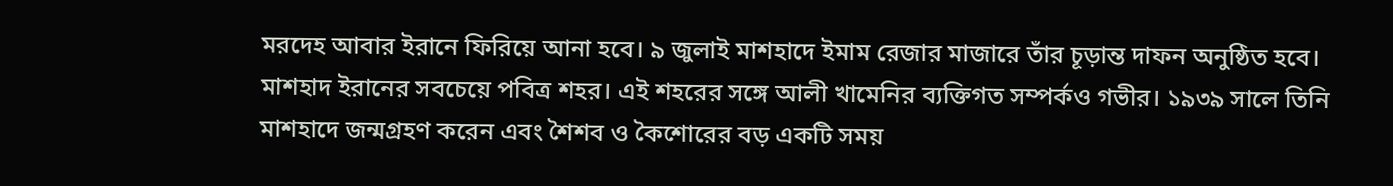মরদেহ আবার ইরানে ফিরিয়ে আনা হবে। ৯ জুলাই মাশহাদে ইমাম রেজার মাজারে তাঁর চূড়ান্ত দাফন অনুষ্ঠিত হবে। মাশহাদ ইরানের সবচেয়ে পবিত্র শহর। এই শহরের সঙ্গে আলী খামেনির ব্যক্তিগত সম্পর্কও গভীর। ১৯৩৯ সালে তিনি মাশহাদে জন্মগ্রহণ করেন এবং শৈশব ও কৈশোরের বড় একটি সময়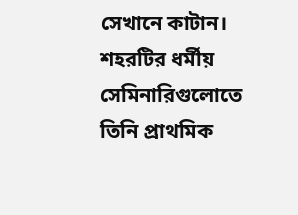সেখানে কাটান। শহরটির ধর্মীয় সেমিনারিগুলোতে তিনি প্রাথমিক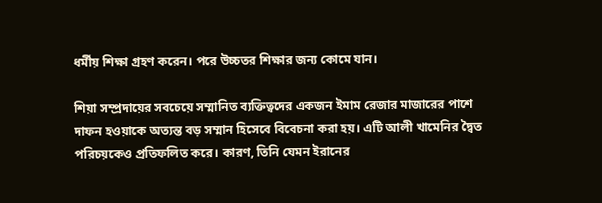ধর্মীয় শিক্ষা গ্রহণ করেন। পরে উচ্চতর শিক্ষার জন্য কোমে যান।

শিয়া সম্প্রদায়ের সবচেয়ে সম্মানিত ব্যক্তিত্বদের একজন ইমাম রেজার মাজারের পাশে দাফন হওয়াকে অত্যন্ত বড় সম্মান হিসেবে বিবেচনা করা হয়। এটি আলী খামেনির দ্বৈত পরিচয়কেও প্রতিফলিত করে। কারণ, তিনি যেমন ইরানের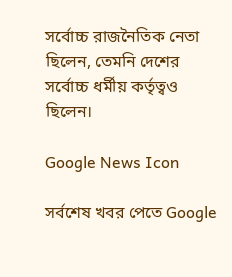সর্বোচ্চ রাজনৈতিক নেতা ছিলেন, তেমনি দেশের সর্বোচ্চ ধর্মীয় কর্তৃত্বও ছিলেন।

Google News Icon

সর্বশেষ খবর পেতে Google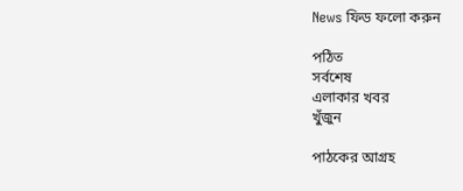News ফিড ফলো করুন

পঠিত
সর্বশেষ
এলাকার খবর
খুঁজুন

পাঠকের আগ্রহ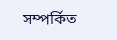সম্পর্কিত